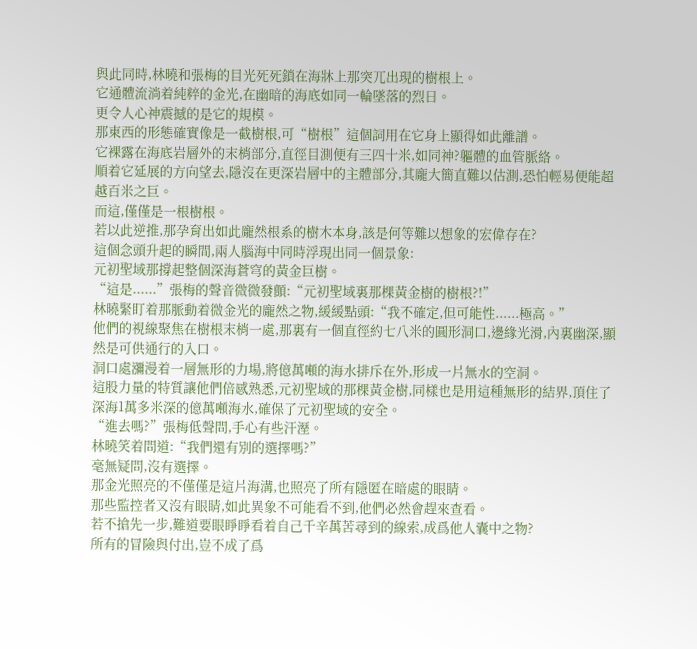與此同時,林曉和張梅的目光死死鎖在海牀上那突兀出現的樹根上。
它通體流淌着純粹的金光,在幽暗的海底如同一輪墜落的烈日。
更令人心神震撼的是它的規模。
那東西的形態確實像是一截樹根,可“樹根”這個詞用在它身上顯得如此離譜。
它裸露在海底岩層外的末梢部分,直徑目測便有三四十米,如同神?軀體的血管脈絡。
順着它延展的方向望去,隱沒在更深岩層中的主體部分,其龐大簡直難以估測,恐怕輕易便能超越百米之巨。
而這,僅僅是一根樹根。
若以此逆推,那孕育出如此龐然根系的樹木本身,該是何等難以想象的宏偉存在?
這個念頭升起的瞬間,兩人腦海中同時浮現出同一個景象:
元初聖域那撐起整個深海蒼穹的黃金巨樹。
“這是......”張梅的聲音微微發顫:“元初聖域裏那棵黃金樹的樹根?!”
林曉緊盯着那脈動着微金光的龐然之物,緩緩點頭:“我不確定,但可能性......極高。”
他們的視線聚焦在樹根末梢一處,那裏有一個直徑約七八米的圓形洞口,邊緣光滑,內裏幽深,顯然是可供通行的入口。
洞口處瀰漫着一層無形的力場,將億萬噸的海水排斥在外,形成一片無水的空洞。
這股力量的特質讓他們倍感熟悉,元初聖域的那棵黃金樹,同樣也是用這種無形的結界,頂住了深海1萬多米深的億萬噸海水,確保了元初聖域的安全。
“進去嗎?”張梅低聲問,手心有些汗溼。
林曉笑着問道:“我們還有別的選擇嗎?”
毫無疑問,沒有選擇。
那金光照亮的不僅僅是這片海溝,也照亮了所有隱匿在暗處的眼睛。
那些監控者又沒有眼睛,如此異象不可能看不到,他們必然會趕來查看。
若不搶先一步,難道要眼睜睜看着自己千辛萬苦尋到的線索,成爲他人囊中之物?
所有的冒險與付出,豈不成了爲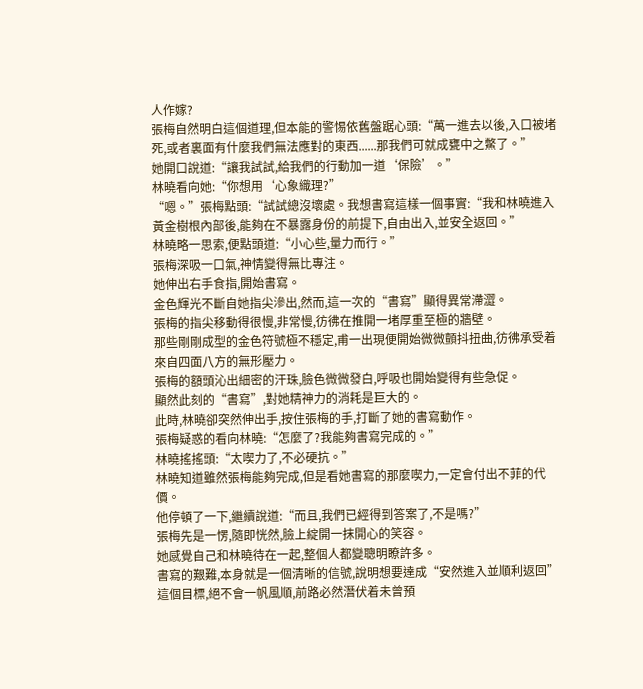人作嫁?
張梅自然明白這個道理,但本能的警惕依舊盤踞心頭:“萬一進去以後,入口被堵死,或者裏面有什麼我們無法應對的東西......那我們可就成甕中之鱉了。”
她開口說道:“讓我試試,給我們的行動加一道‘保險’。”
林曉看向她:“你想用‘心象織理?”
“嗯。”張梅點頭:“試試總沒壞處。我想書寫這樣一個事實:“我和林曉進入黃金樹根內部後,能夠在不暴露身份的前提下,自由出入,並安全返回。”
林曉略一思索,便點頭道:“小心些,量力而行。”
張梅深吸一口氣,神情變得無比專注。
她伸出右手食指,開始書寫。
金色輝光不斷自她指尖滲出,然而,這一次的“書寫”顯得異常滯澀。
張梅的指尖移動得很慢,非常慢,彷彿在推開一堵厚重至極的牆壁。
那些剛剛成型的金色符號極不穩定,甫一出現便開始微微顫抖扭曲,彷彿承受着來自四面八方的無形壓力。
張梅的額頭沁出細密的汗珠,臉色微微發白,呼吸也開始變得有些急促。
顯然此刻的“書寫”,對她精神力的消耗是巨大的。
此時,林曉卻突然伸出手,按住張梅的手,打斷了她的書寫動作。
張梅疑惑的看向林曉:“怎麼了?我能夠書寫完成的。”
林曉搖搖頭:“太喫力了,不必硬抗。”
林曉知道雖然張梅能夠完成,但是看她書寫的那麼喫力,一定會付出不菲的代價。
他停頓了一下,繼續說道:“而且,我們已經得到答案了,不是嗎?”
張梅先是一愣,隨即恍然,臉上綻開一抹開心的笑容。
她感覺自己和林曉待在一起,整個人都變聰明瞭許多。
書寫的艱難,本身就是一個清晰的信號,說明想要達成“安然進入並順利返回”這個目標,絕不會一帆風順,前路必然潛伏着未曾預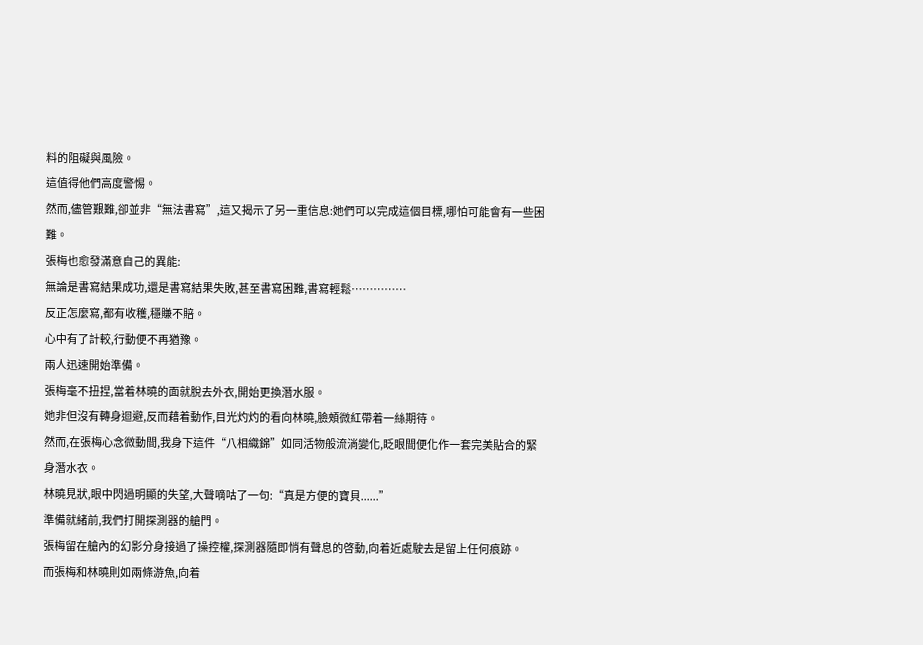料的阻礙與風險。
這值得他們高度警惕。
然而,儘管艱難,卻並非“無法書寫”,這又揭示了另一重信息:她們可以完成這個目標,哪怕可能會有一些困難。
張梅也愈發滿意自己的異能:
無論是書寫結果成功,還是書寫結果失敗,甚至書寫困難,書寫輕鬆……………
反正怎麼寫,都有收穫,穩賺不賠。
心中有了計較,行動便不再猶豫。
兩人迅速開始準備。
張梅毫不扭捏,當着林曉的面就脫去外衣,開始更換潛水服。
她非但沒有轉身迴避,反而藉着動作,目光灼灼的看向林曉,臉頰微紅帶着一絲期待。
然而,在張梅心念微動間,我身下這件“八相織錦”如同活物般流淌變化,眨眼間便化作一套完美貼合的緊身潛水衣。
林曉見狀,眼中閃過明顯的失望,大聲嘀咕了一句:“真是方便的寶貝......”
準備就緒前,我們打開探測器的艙門。
張梅留在艙內的幻影分身接過了操控權,探測器隨即悄有聲息的啓動,向着近處駛去是留上任何痕跡。
而張梅和林曉則如兩條游魚,向着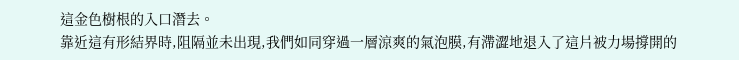這金色樹根的入口潛去。
靠近這有形結界時,阻隔並未出現,我們如同穿過一層涼爽的氣泡膜,有滯澀地退入了這片被力場撐開的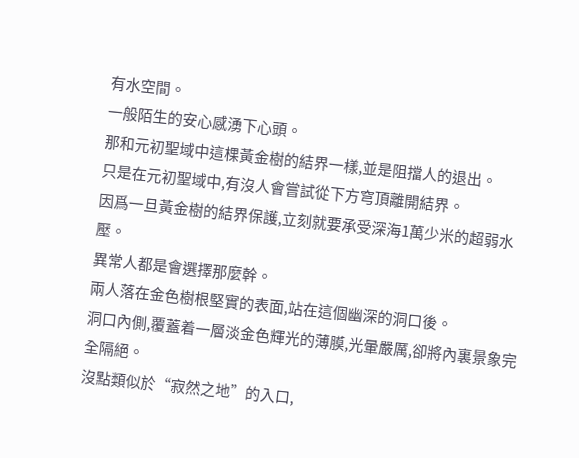有水空間。
一般陌生的安心感湧下心頭。
那和元初聖域中這棵黃金樹的結界一樣,並是阻擋人的退出。
只是在元初聖域中,有沒人會嘗試從下方穹頂離開結界。
因爲一旦黃金樹的結界保護,立刻就要承受深海1萬少米的超弱水壓。
異常人都是會選擇那麼幹。
兩人落在金色樹根堅實的表面,站在這個幽深的洞口後。
洞口內側,覆蓋着一層淡金色輝光的薄膜,光暈嚴厲,卻將內裏景象完全隔絕。
沒點類似於“寂然之地”的入口,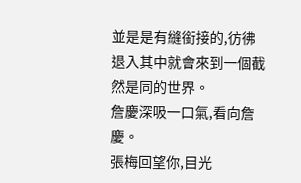並是是有縫銜接的,彷彿退入其中就會來到一個截然是同的世界。
詹慶深吸一口氣,看向詹慶。
張梅回望你,目光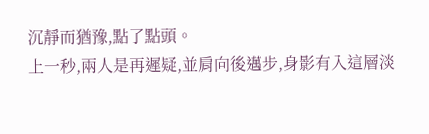沉靜而猶豫,點了點頭。
上一秒,兩人是再遲疑,並肩向後邁步,身影有入這層淡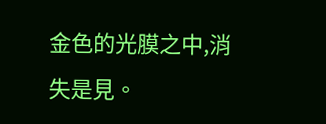金色的光膜之中,消失是見。